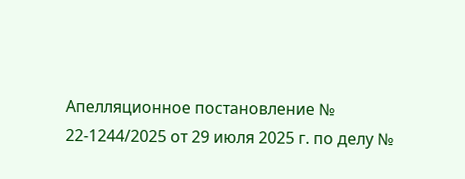Апелляционное постановление № 22-1244/2025 от 29 июля 2025 г. по делу №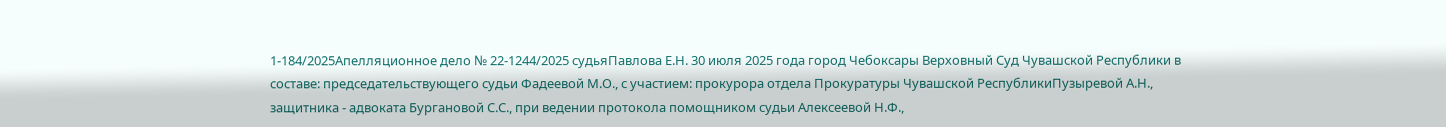1-184/2025Апелляционное дело № 22-1244/2025 судьяПавлова Е.Н. 30 июля 2025 года город Чебоксары Верховный Суд Чувашской Республики в составе: председательствующего судьи Фадеевой М.О., с участием: прокурора отдела Прокуратуры Чувашской РеспубликиПузыревой А.Н., защитника - адвоката Бургановой С.С., при ведении протокола помощником судьи Алексеевой Н.Ф.,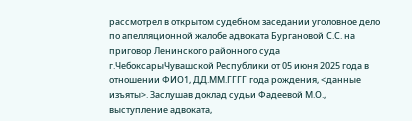рассмотрел в открытом судебном заседании уголовное дело по апелляционной жалобе адвоката Бургановой С.С. на приговор Ленинского районного суда г.ЧебоксарыЧувашской Республики от 05 июня 2025 года в отношении ФИО1, ДД.ММ.ГГГГ года рождения, <данные изъяты>. Заслушав доклад судьи Фадеевой М.О., выступление адвоката,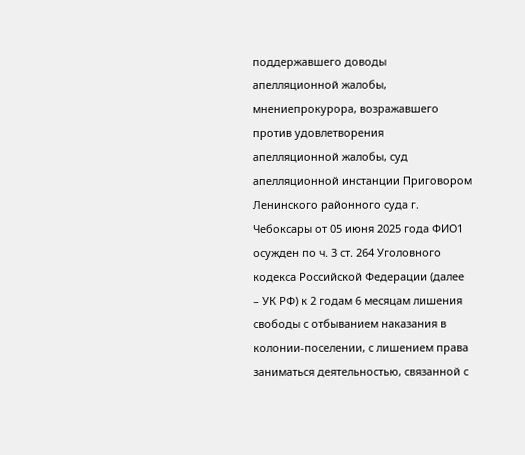поддержавшего доводы апелляционной жалобы, мнениепрокурора, возражавшего против удовлетворения апелляционной жалобы, суд апелляционной инстанции Приговором Ленинского районного суда г. Чебоксары от 05 июня 2025 года ФИО1 осужден по ч. 3 ст. 264 Уголовного кодекса Российской Федерации (далее – УК РФ) к 2 годам 6 месяцам лишения свободы с отбыванием наказания в колонии-поселении, с лишением права заниматься деятельностью, связанной с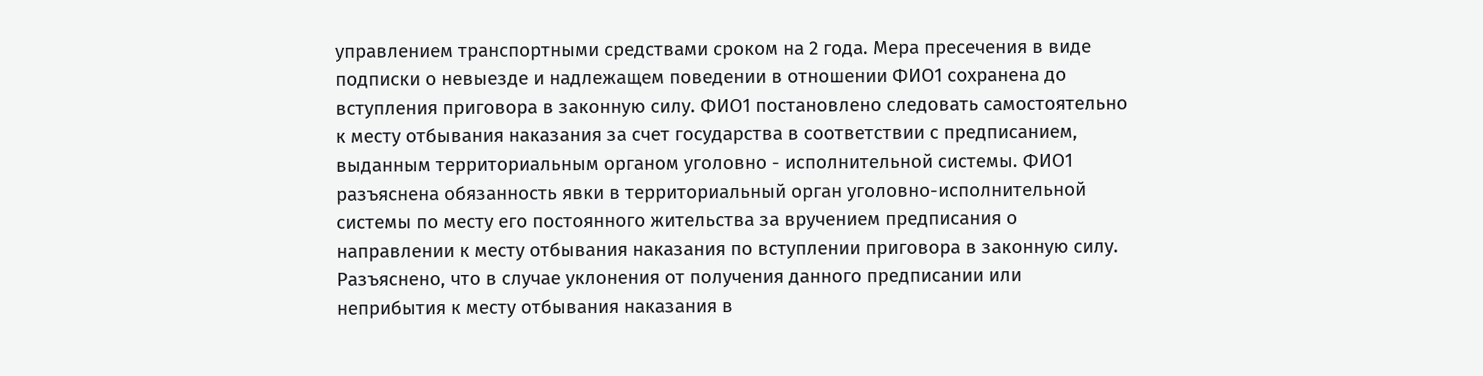управлением транспортными средствами сроком на 2 года. Мера пресечения в виде подписки о невыезде и надлежащем поведении в отношении ФИО1 сохранена до вступления приговора в законную силу. ФИО1 постановлено следовать самостоятельно к месту отбывания наказания за счет государства в соответствии с предписанием, выданным территориальным органом уголовно - исполнительной системы. ФИО1 разъяснена обязанность явки в территориальный орган уголовно-исполнительной системы по месту его постоянного жительства за вручением предписания о направлении к месту отбывания наказания по вступлении приговора в законную силу. Разъяснено, что в случае уклонения от получения данного предписании или неприбытия к месту отбывания наказания в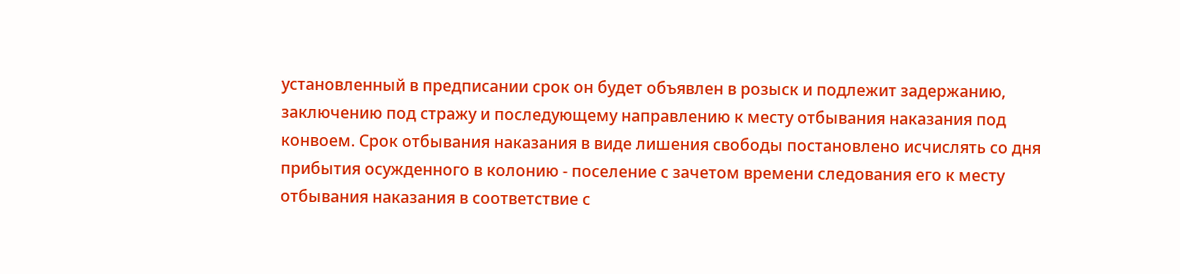установленный в предписании срок он будет объявлен в розыск и подлежит задержанию, заключению под стражу и последующему направлению к месту отбывания наказания под конвоем. Срок отбывания наказания в виде лишения свободы постановлено исчислять со дня прибытия осужденного в колонию - поселение с зачетом времени следования его к месту отбывания наказания в соответствие с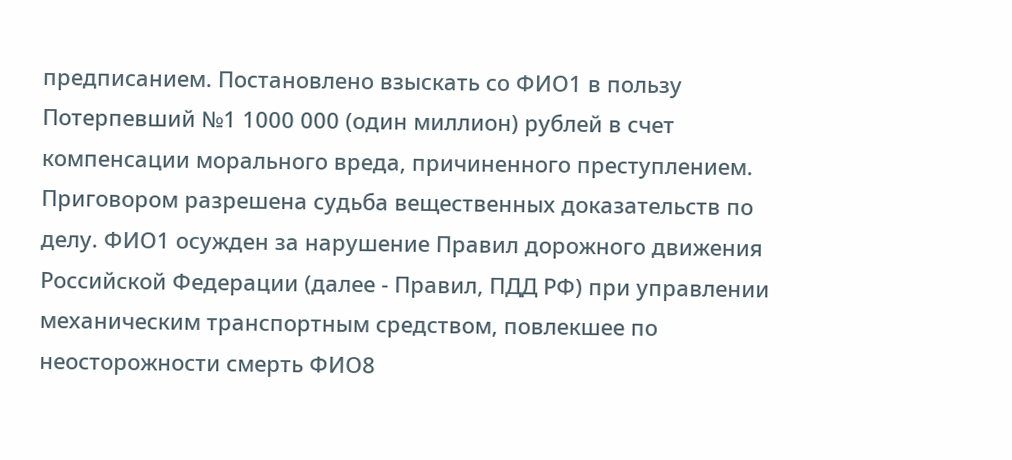предписанием. Постановлено взыскать со ФИО1 в пользу Потерпевший №1 1000 000 (один миллион) рублей в счет компенсации морального вреда, причиненного преступлением. Приговором разрешена судьба вещественных доказательств по делу. ФИО1 осужден за нарушение Правил дорожного движения Российской Федерации (далее - Правил, ПДД РФ) при управлении механическим транспортным средством, повлекшее по неосторожности смерть ФИО8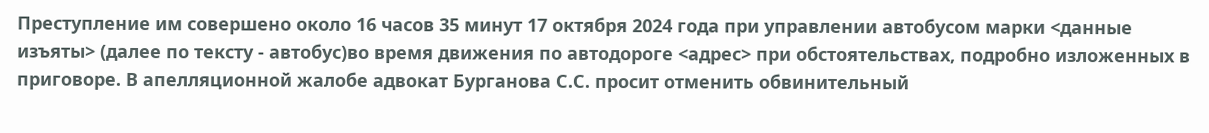Преступление им совершено около 16 часов 35 минут 17 октября 2024 года при управлении автобусом марки <данные изъяты> (далее по тексту - автобус)во время движения по автодороге <адрес> при обстоятельствах, подробно изложенных в приговоре. В апелляционной жалобе адвокат Бурганова С.С. просит отменить обвинительный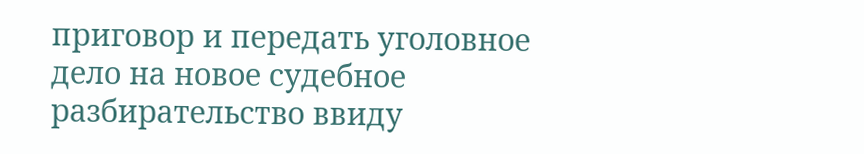приговор и передать уголовное дело на новое судебное разбирательство ввиду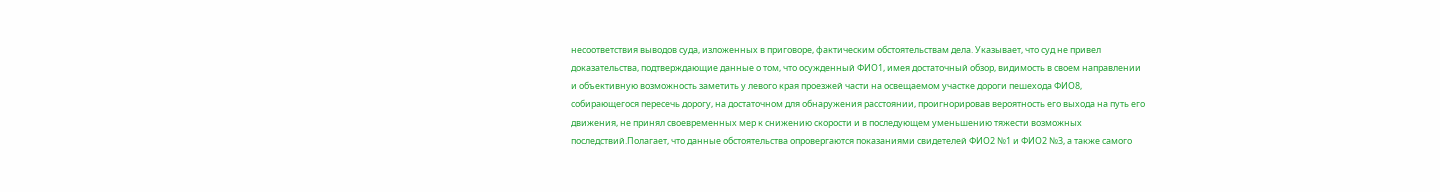несоответствия выводов суда, изложенных в приговоре, фактическим обстоятельствам дела. Указывает, что суд не привел доказательства, подтверждающие данные о том, что осужденный ФИО1, имея достаточный обзор, видимость в своем направлении и объективную возможность заметить у левого края проезжей части на освещаемом участке дороги пешехода ФИО8, собирающегося пересечь дорогу, на достаточном для обнаружения расстоянии, проигнорировав вероятность его выхода на путь его движения, не принял своевременных мер к снижению скорости и в последующем уменьшению тяжести возможных последствий.Полагает, что данные обстоятельства опровергаются показаниями свидетелей ФИО2 №1 и ФИО2 №3, а также самого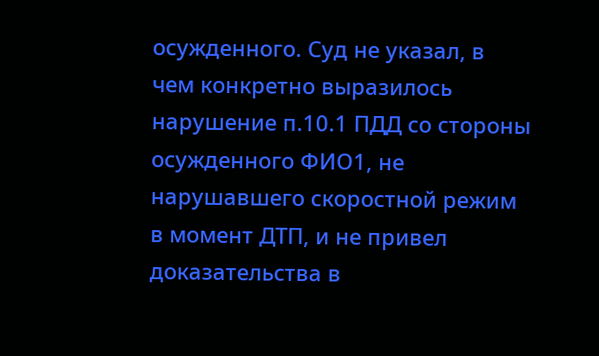осужденного. Суд не указал, в чем конкретно выразилось нарушение п.10.1 ПДД со стороны осужденного ФИО1, не нарушавшего скоростной режим в момент ДТП, и не привел доказательства в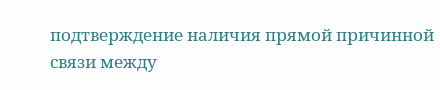подтверждение наличия прямой причинной связи между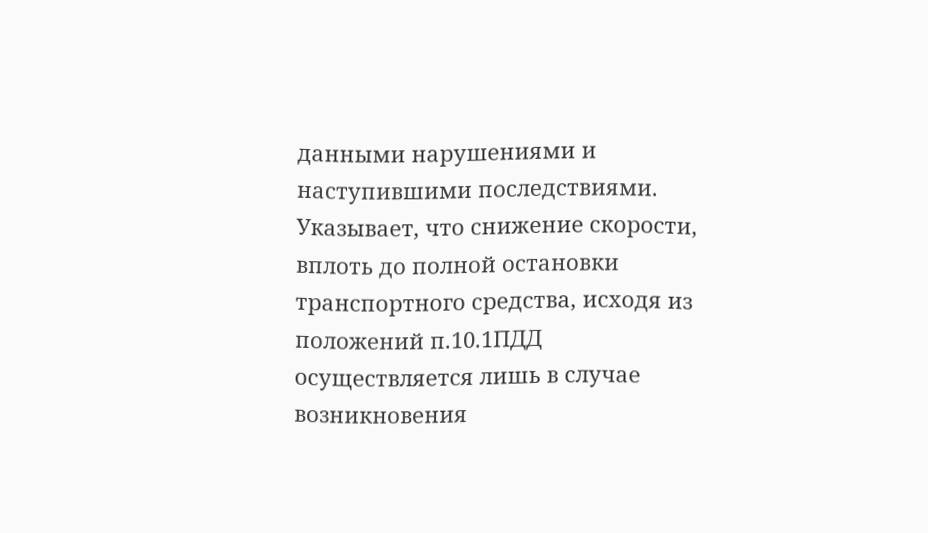данными нарушениями и наступившими последствиями. Указывает, что снижение скорости, вплоть до полной остановки транспортного средства, исходя из положений п.10.1ПДД осуществляется лишь в случае возникновения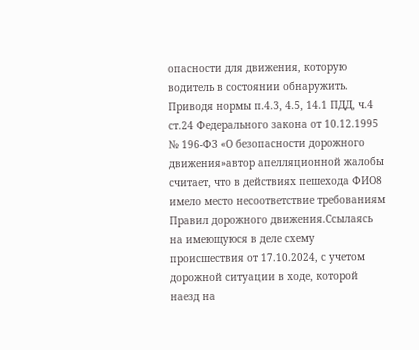опасности для движения, которую водитель в состоянии обнаружить. Приводя нормы п.4.3, 4.5, 14.1 ПДД, ч.4 ст.24 Федерального закона от 10.12.1995 № 196-ФЗ «О безопасности дорожного движения»автор апелляционной жалобы считает, что в действиях пешехода ФИО8 имело место несоответствие требованиям Правил дорожного движения.Ссылаясь на имеющуюся в деле схему происшествия от 17.10.2024, с учетом дорожной ситуации в ходе, которой наезд на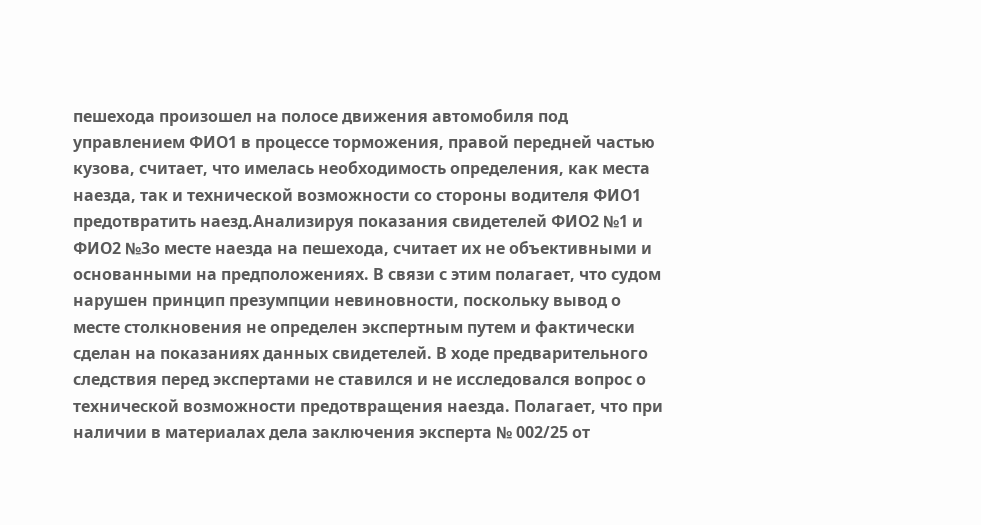пешехода произошел на полосе движения автомобиля под управлением ФИО1 в процессе торможения, правой передней частью кузова, считает, что имелась необходимость определения, как места наезда, так и технической возможности со стороны водителя ФИО1 предотвратить наезд.Анализируя показания свидетелей ФИО2 №1 и ФИО2 №3о месте наезда на пешехода, считает их не объективными и основанными на предположениях. В связи с этим полагает, что судом нарушен принцип презумпции невиновности, поскольку вывод о месте столкновения не определен экспертным путем и фактически сделан на показаниях данных свидетелей. В ходе предварительного следствия перед экспертами не ставился и не исследовался вопрос о технической возможности предотвращения наезда. Полагает, что при наличии в материалах дела заключения эксперта № 002/25 от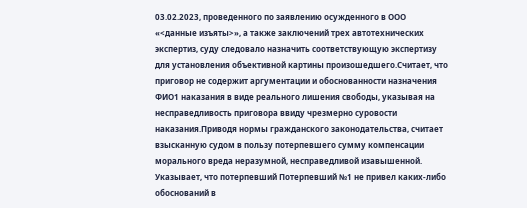03.02.2023, проведенного по заявлению осужденного в ООО «<данные изъяты>», а также заключений трех автотехнических экспертиз, суду следовало назначить соответствующую экспертизу для установления объективной картины произошедшего.Считает, что приговор не содержит аргументации и обоснованности назначения ФИО1 наказания в виде реального лишения свободы, указывая на несправедливость приговора ввиду чрезмерно суровости наказания.Приводя нормы гражданского законодательства, считает взысканную судом в пользу потерпевшего сумму компенсации морального вреда неразумной, несправедливой изавышенной. Указывает, что потерпевший Потерпевший №1 не привел каких-либо обоснований в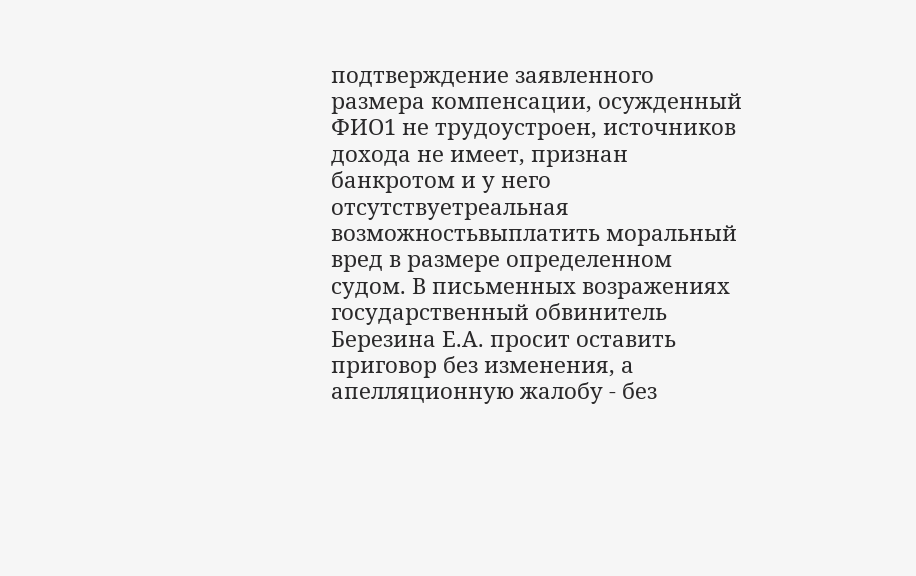подтверждение заявленного размера компенсации, осужденный ФИО1 не трудоустроен, источников дохода не имеет, признан банкротом и у него отсутствуетреальная возможностьвыплатить моральный вред в размере определенном судом. В письменных возражениях государственный обвинитель Березина Е.А. просит оставить приговор без изменения, а апелляционную жалобу - без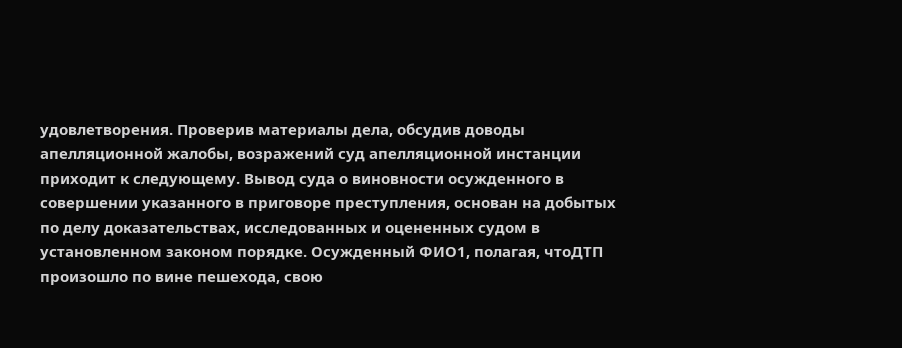удовлетворения. Проверив материалы дела, обсудив доводы апелляционной жалобы, возражений суд апелляционной инстанции приходит к следующему. Вывод суда о виновности осужденного в совершении указанного в приговоре преступления, основан на добытых по делу доказательствах, исследованных и оцененных судом в установленном законом порядке. Осужденный ФИО1, полагая, чтоДТП произошло по вине пешехода, свою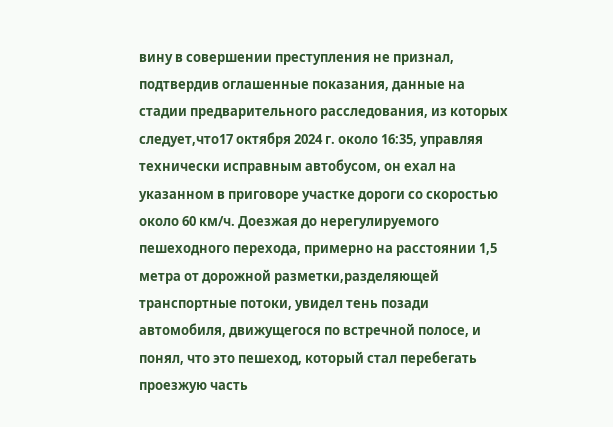вину в совершении преступления не признал, подтвердив оглашенные показания, данные на стадии предварительного расследования, из которых следует,что17 октября 2024 г. около 16:35, управляя технически исправным автобусом, он ехал на указанном в приговоре участке дороги со скоростью около 60 км/ч. Доезжая до нерегулируемого пешеходного перехода, примерно на расстоянии 1,5 метра от дорожной разметки,разделяющей транспортные потоки, увидел тень позади автомобиля, движущегося по встречной полосе, и понял, что это пешеход, который стал перебегать проезжую часть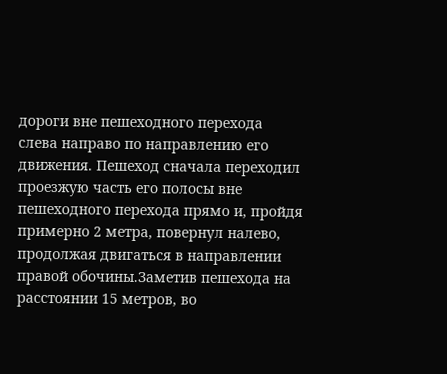дороги вне пешеходного перехода слева направо по направлению его движения. Пешеход сначала переходил проезжую часть его полосы вне пешеходного перехода прямо и, пройдя примерно 2 метра, повернул налево, продолжая двигаться в направлении правой обочины.Заметив пешехода на расстоянии 15 метров, во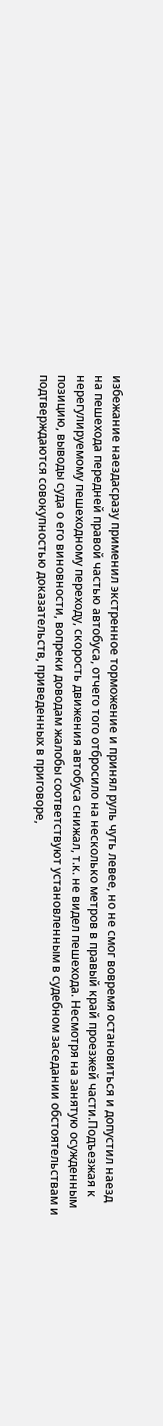избежание наездасразу применил экстренное торможение и принял руль чуть левее, но не смог вовремя остановиться и допустил наезд на пешехода передней правой частью автобуса, отчего того отбросило на несколько метров в правый край проезжей части.Подъезжая к нерегулируемому пешеходному переходу, скорость движения автобуса снижал, т.к. не видел пешехода. Несмотря на занятую осужденным позицию, выводы суда о его виновности, вопреки доводам жалобы соответствуют установленным в судебном заседании обстоятельствам и подтверждаются совокупностью доказательств, приведенных в приговоре,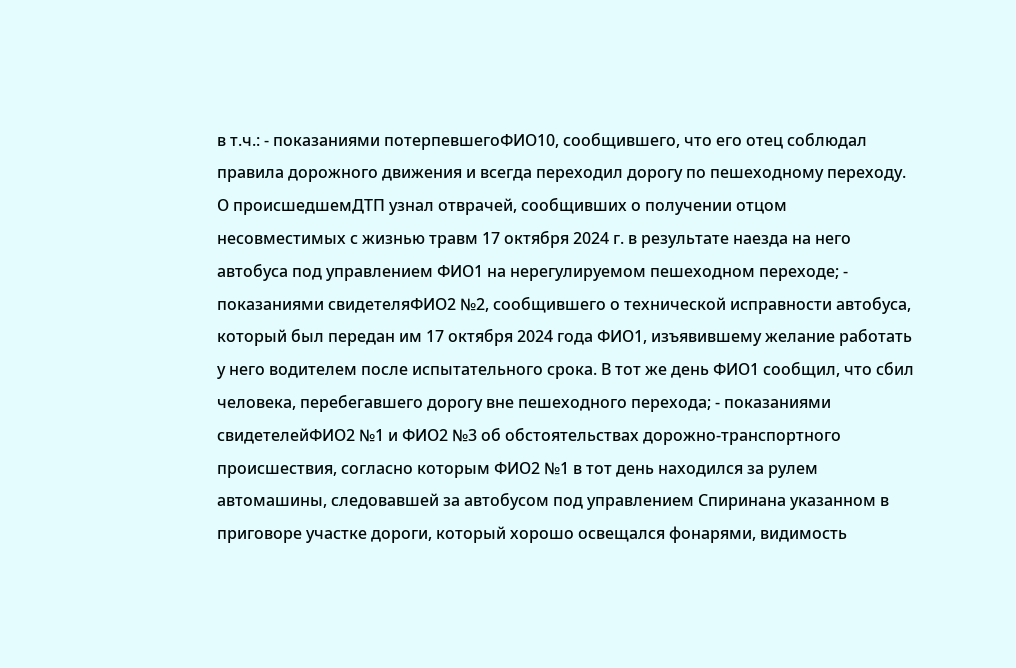в т.ч.: - показаниями потерпевшегоФИО10, сообщившего, что его отец соблюдал правила дорожного движения и всегда переходил дорогу по пешеходному переходу. О происшедшемДТП узнал отврачей, сообщивших о получении отцом несовместимых с жизнью травм 17 октября 2024 г. в результате наезда на него автобуса под управлением ФИО1 на нерегулируемом пешеходном переходе; - показаниями свидетеляФИО2 №2, сообщившего о технической исправности автобуса, который был передан им 17 октября 2024 года ФИО1, изъявившему желание работать у него водителем после испытательного срока. В тот же день ФИО1 сообщил, что сбил человека, перебегавшего дорогу вне пешеходного перехода; - показаниями свидетелейФИО2 №1 и ФИО2 №3 об обстоятельствах дорожно-транспортного происшествия, согласно которым ФИО2 №1 в тот день находился за рулем автомашины, следовавшей за автобусом под управлением Спиринана указанном в приговоре участке дороги, который хорошо освещался фонарями, видимость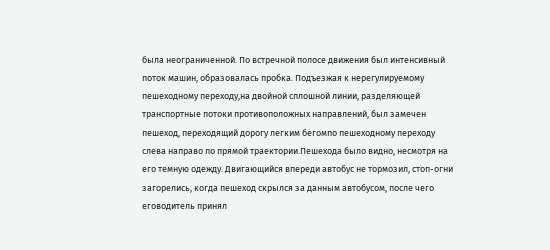была неограниченной. По встречной полосе движения был интенсивный поток машин, образовалась пробка. Подъезжая к нерегулируемому пешеходному переходу,на двойной сплошной линии, разделяющей транспортные потоки противоположных направлений, был замечен пешеход, переходящий дорогу легким бегомпо пешеходному переходу слева направо по прямой траектории.Пешехода было видно, несмотря на его темную одежду. Двигающийся впереди автобус не тормозил, стоп-огни загорелись, когда пешеход скрылся за данным автобусом, после чего еговодитель принял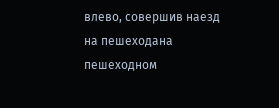влево, совершив наезд на пешеходана пешеходном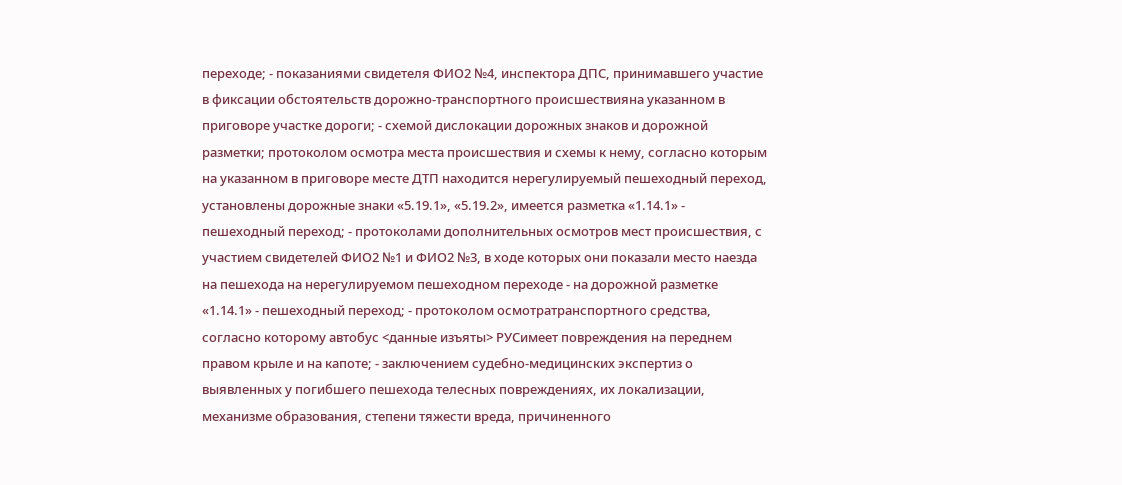переходе; - показаниями свидетеля ФИО2 №4, инспектора ДПС, принимавшего участие в фиксации обстоятельств дорожно-транспортного происшествияна указанном в приговоре участке дороги; - схемой дислокации дорожных знаков и дорожной разметки; протоколом осмотра места происшествия и схемы к нему, согласно которым на указанном в приговоре месте ДТП находится нерегулируемый пешеходный переход, установлены дорожные знаки «5.19.1», «5.19.2», имеется разметка «1.14.1» - пешеходный переход; - протоколами дополнительных осмотров мест происшествия, с участием свидетелей ФИО2 №1 и ФИО2 №3, в ходе которых они показали место наезда на пешехода на нерегулируемом пешеходном переходе - на дорожной разметке «1.14.1» - пешеходный переход; - протоколом осмотратранспортного средства, согласно которому автобус <данные изъяты> РУСимеет повреждения на переднем правом крыле и на капоте; - заключением судебно-медицинских экспертиз о выявленных у погибшего пешехода телесных повреждениях, их локализации, механизме образования, степени тяжести вреда, причиненного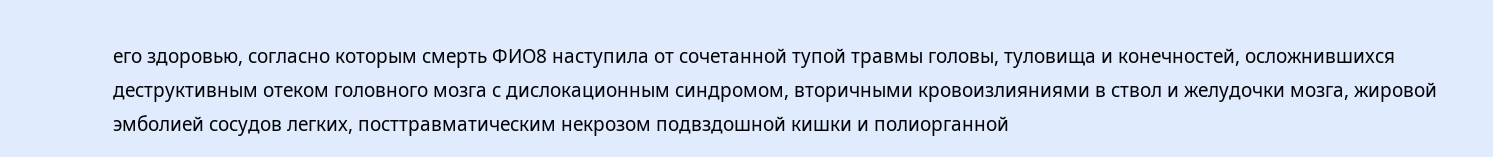его здоровью, согласно которым смерть ФИО8 наступила от сочетанной тупой травмы головы, туловища и конечностей, осложнившихся деструктивным отеком головного мозга с дислокационным синдромом, вторичными кровоизлияниями в ствол и желудочки мозга, жировой эмболией сосудов легких, посттравматическим некрозом подвздошной кишки и полиорганной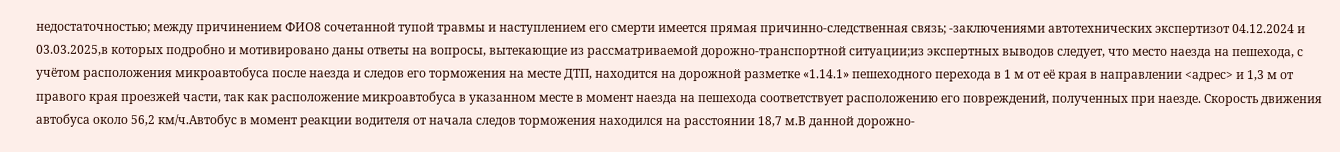недостаточностью; между причинением ФИО8 сочетанной тупой травмы и наступлением его смерти имеется прямая причинно-следственная связь; -заключениями автотехнических экспертизот 04.12.2024 и 03.03.2025,в которых подробно и мотивировано даны ответы на вопросы, вытекающие из рассматриваемой дорожно-транспортной ситуации;из экспертных выводов следует, что место наезда на пешехода, с учётом расположения микроавтобуса после наезда и следов его торможения на месте ДТП, находится на дорожной разметке «1.14.1» пешеходного перехода в 1 м от её края в направлении <адрес> и 1,3 м от правого края проезжей части, так как расположение микроавтобуса в указанном месте в момент наезда на пешехода соответствует расположению его повреждений, полученных при наезде. Скорость движения автобуса около 56,2 км/ч.Автобус в момент реакции водителя от начала следов торможения находился на расстоянии 18,7 м.В данной дорожно-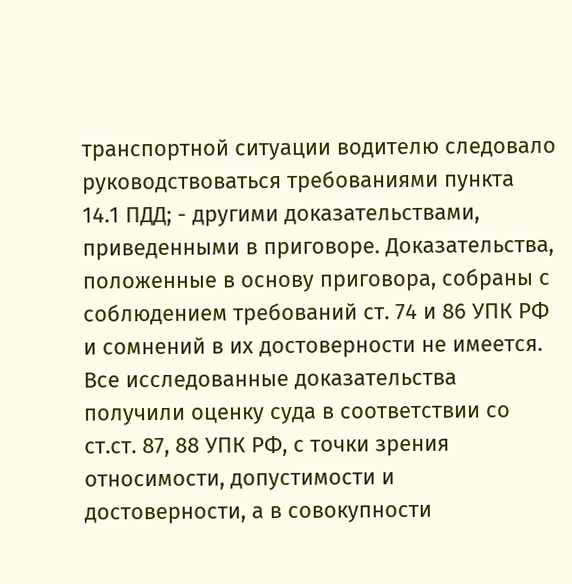транспортной ситуации водителю следовало руководствоваться требованиями пункта 14.1 ПДД; - другими доказательствами, приведенными в приговоре. Доказательства, положенные в основу приговора, собраны с соблюдением требований ст. 74 и 86 УПК РФ и сомнений в их достоверности не имеется. Все исследованные доказательства получили оценку суда в соответствии со ст.ст. 87, 88 УПК РФ, с точки зрения относимости, допустимости и достоверности, а в совокупности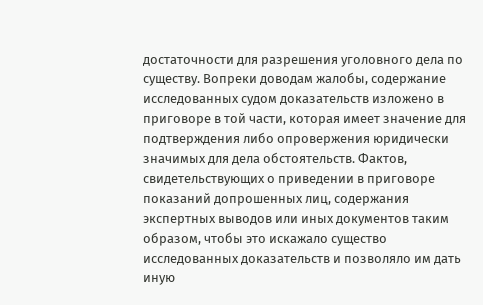достаточности для разрешения уголовного дела по существу. Вопреки доводам жалобы, содержание исследованных судом доказательств изложено в приговоре в той части, которая имеет значение для подтверждения либо опровержения юридически значимых для дела обстоятельств. Фактов, свидетельствующих о приведении в приговоре показаний допрошенных лиц, содержания экспертных выводов или иных документов таким образом, чтобы это искажало существо исследованных доказательств и позволяло им дать иную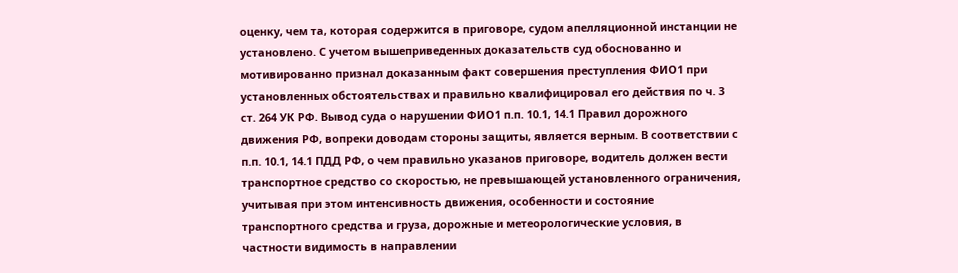оценку, чем та, которая содержится в приговоре, судом апелляционной инстанции не установлено. С учетом вышеприведенных доказательств суд обоснованно и мотивированно признал доказанным факт совершения преступления ФИО1 при установленных обстоятельствах и правильно квалифицировал его действия по ч. 3 ст. 264 УК РФ. Вывод суда о нарушении ФИО1 п.п. 10.1, 14.1 Правил дорожного движения РФ, вопреки доводам стороны защиты, является верным. В соответствии с п.п. 10.1, 14.1 ПДД РФ, о чем правильно указанов приговоре, водитель должен вести транспортное средство со скоростью, не превышающей установленного ограничения, учитывая при этом интенсивность движения, особенности и состояние транспортного средства и груза, дорожные и метеорологические условия, в частности видимость в направлении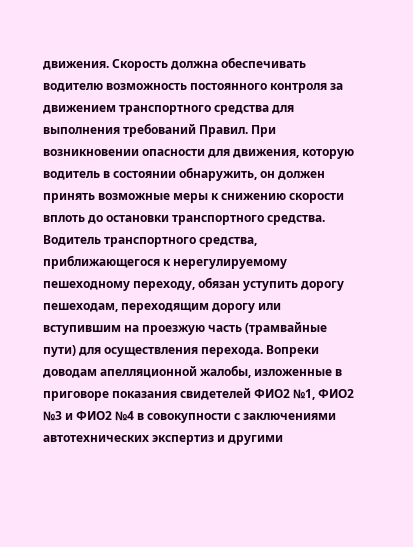движения. Скорость должна обеспечивать водителю возможность постоянного контроля за движением транспортного средства для выполнения требований Правил. При возникновении опасности для движения, которую водитель в состоянии обнаружить, он должен принять возможные меры к снижению скорости вплоть до остановки транспортного средства. Водитель транспортного средства, приближающегося к нерегулируемому пешеходному переходу, обязан уступить дорогу пешеходам, переходящим дорогу или вступившим на проезжую часть (трамвайные пути) для осуществления перехода. Вопреки доводам апелляционной жалобы, изложенные в приговоре показания свидетелей ФИО2 №1, ФИО2 №3 и ФИО2 №4 в совокупности с заключениями автотехнических экспертиз и другими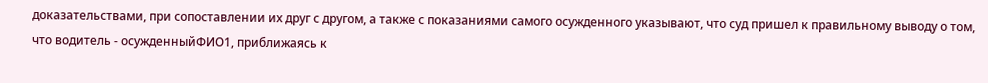доказательствами, при сопоставлении их друг с другом, а также с показаниями самого осужденного указывают, что суд пришел к правильному выводу о том, что водитель - осужденныйФИО1, приближаясь к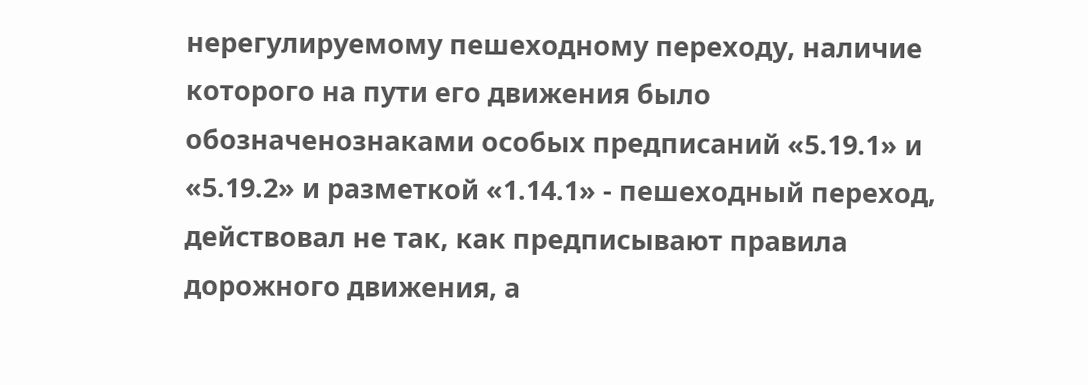нерегулируемому пешеходному переходу, наличие которого на пути его движения было обозначенознаками особых предписаний «5.19.1» и «5.19.2» и разметкой «1.14.1» - пешеходный переход, действовал не так, как предписывают правила дорожного движения, а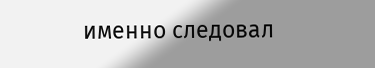именно следовал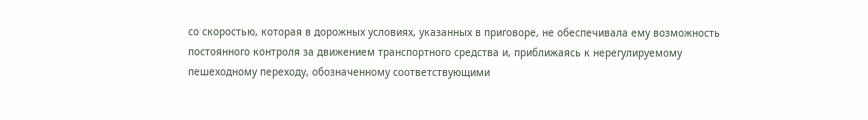со скоростью, которая в дорожных условиях, указанных в приговоре, не обеспечивала ему возможность постоянного контроля за движением транспортного средства и, приближаясь к нерегулируемому пешеходному переходу, обозначенному соответствующими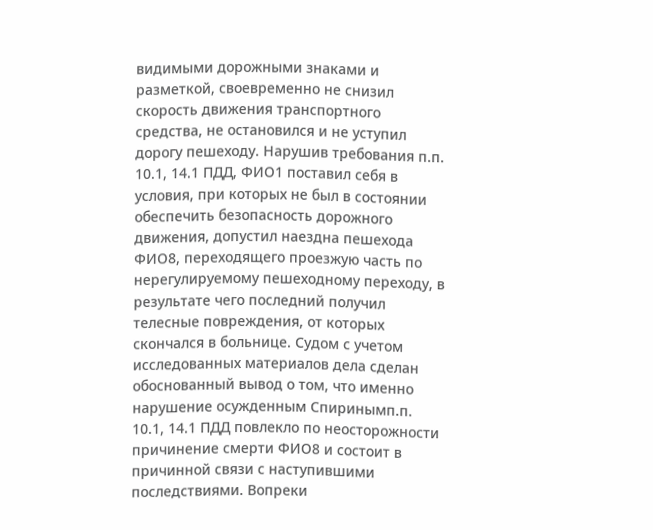видимыми дорожными знаками и разметкой, своевременно не снизил скорость движения транспортного средства, не остановился и не уступил дорогу пешеходу. Нарушив требования п.п. 10.1, 14.1 ПДД, ФИО1 поставил себя в условия, при которых не был в состоянии обеспечить безопасность дорожного движения, допустил наездна пешехода ФИО8, переходящего проезжую часть по нерегулируемому пешеходному переходу, в результате чего последний получил телесные повреждения, от которых скончался в больнице. Судом с учетом исследованных материалов дела сделан обоснованный вывод о том, что именно нарушение осужденным Спиринымп.п. 10.1, 14.1 ПДД повлекло по неосторожности причинение смерти ФИО8 и состоит в причинной связи с наступившими последствиями. Вопреки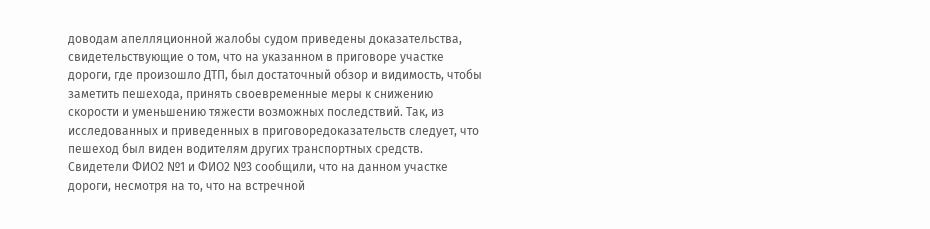доводам апелляционной жалобы судом приведены доказательства, свидетельствующие о том, что на указанном в приговоре участке дороги, где произошло ДТП, был достаточный обзор и видимость, чтобы заметить пешехода, принять своевременные меры к снижению скорости и уменьшению тяжести возможных последствий. Так, из исследованных и приведенных в приговоредоказательств следует, что пешеход был виден водителям других транспортных средств. Свидетели ФИО2 №1 и ФИО2 №3 сообщили, что на данном участке дороги, несмотря на то, что на встречной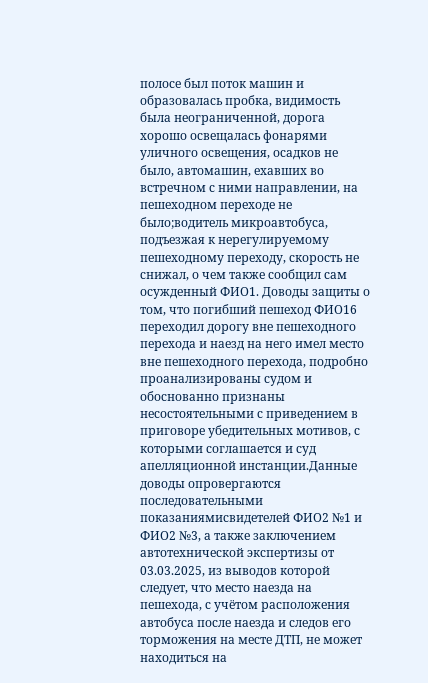полосе был поток машин и образовалась пробка, видимость была неограниченной, дорога хорошо освещалась фонарями уличного освещения, осадков не было, автомашин, ехавших во встречном с ними направлении, на пешеходном переходе не было;водитель микроавтобуса, подъезжая к нерегулируемому пешеходному переходу, скорость не снижал, о чем также сообщил сам осужденный ФИО1. Доводы защиты о том, что погибший пешеход ФИО16 переходил дорогу вне пешеходного перехода и наезд на него имел место вне пешеходного перехода, подробно проанализированы судом и обоснованно признаны несостоятельными с приведением в приговоре убедительных мотивов, с которыми соглашается и суд апелляционной инстанции.Данные доводы опровергаются последовательными показаниямисвидетелей ФИО2 №1 и ФИО2 №3, а также заключением автотехнической экспертизы от 03.03.2025, из выводов которой следует, что место наезда на пешехода, с учётом расположения автобуса после наезда и следов его торможения на месте ДТП, не может находиться на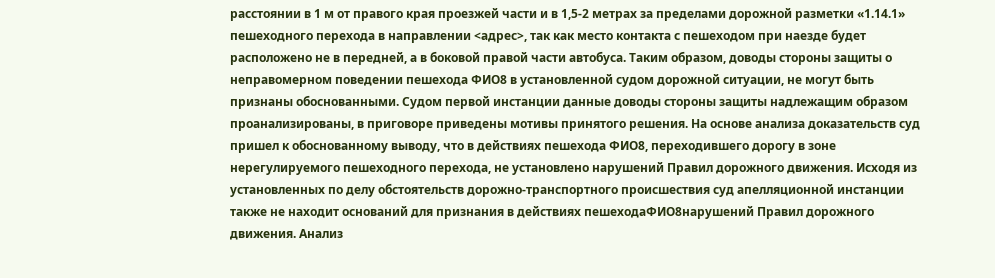расстоянии в 1 м от правого края проезжей части и в 1,5-2 метрах за пределами дорожной разметки «1.14.1» пешеходного перехода в направлении <адрес>, так как место контакта с пешеходом при наезде будет расположено не в передней, а в боковой правой части автобуса. Таким образом, доводы стороны защиты о неправомерном поведении пешехода ФИО8 в установленной судом дорожной ситуации, не могут быть признаны обоснованными. Судом первой инстанции данные доводы стороны защиты надлежащим образом проанализированы, в приговоре приведены мотивы принятого решения. На основе анализа доказательств суд пришел к обоснованному выводу, что в действиях пешехода ФИО8, переходившего дорогу в зоне нерегулируемого пешеходного перехода, не установлено нарушений Правил дорожного движения. Исходя из установленных по делу обстоятельств дорожно-транспортного происшествия суд апелляционной инстанции также не находит оснований для признания в действиях пешеходаФИО8нарушений Правил дорожного движения. Анализ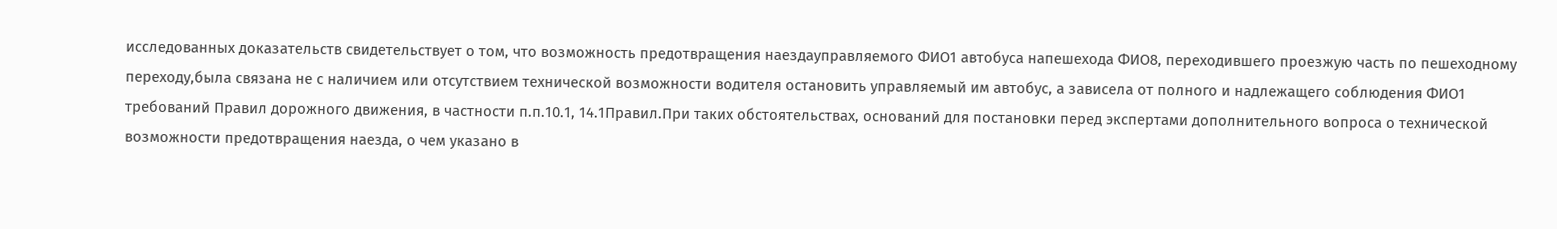исследованных доказательств свидетельствует о том, что возможность предотвращения наездауправляемого ФИО1 автобуса напешехода ФИО8, переходившего проезжую часть по пешеходному переходу,была связана не с наличием или отсутствием технической возможности водителя остановить управляемый им автобус, а зависела от полного и надлежащего соблюдения ФИО1 требований Правил дорожного движения, в частности п.п.10.1, 14.1Правил.При таких обстоятельствах, оснований для постановки перед экспертами дополнительного вопроса о технической возможности предотвращения наезда, о чем указано в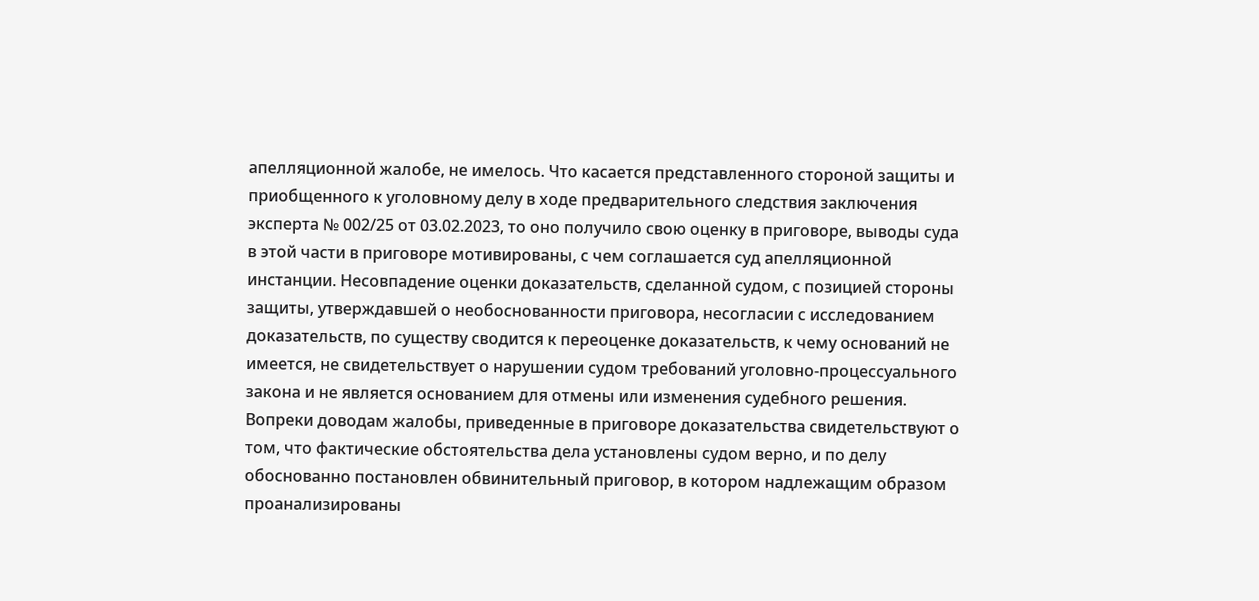апелляционной жалобе, не имелось. Что касается представленного стороной защиты и приобщенного к уголовному делу в ходе предварительного следствия заключения эксперта № 002/25 от 03.02.2023, то оно получило свою оценку в приговоре, выводы суда в этой части в приговоре мотивированы, с чем соглашается суд апелляционной инстанции. Несовпадение оценки доказательств, сделанной судом, с позицией стороны защиты, утверждавшей о необоснованности приговора, несогласии с исследованием доказательств, по существу сводится к переоценке доказательств, к чему оснований не имеется, не свидетельствует о нарушении судом требований уголовно-процессуального закона и не является основанием для отмены или изменения судебного решения. Вопреки доводам жалобы, приведенные в приговоре доказательства свидетельствуют о том, что фактические обстоятельства дела установлены судом верно, и по делу обоснованно постановлен обвинительный приговор, в котором надлежащим образом проанализированы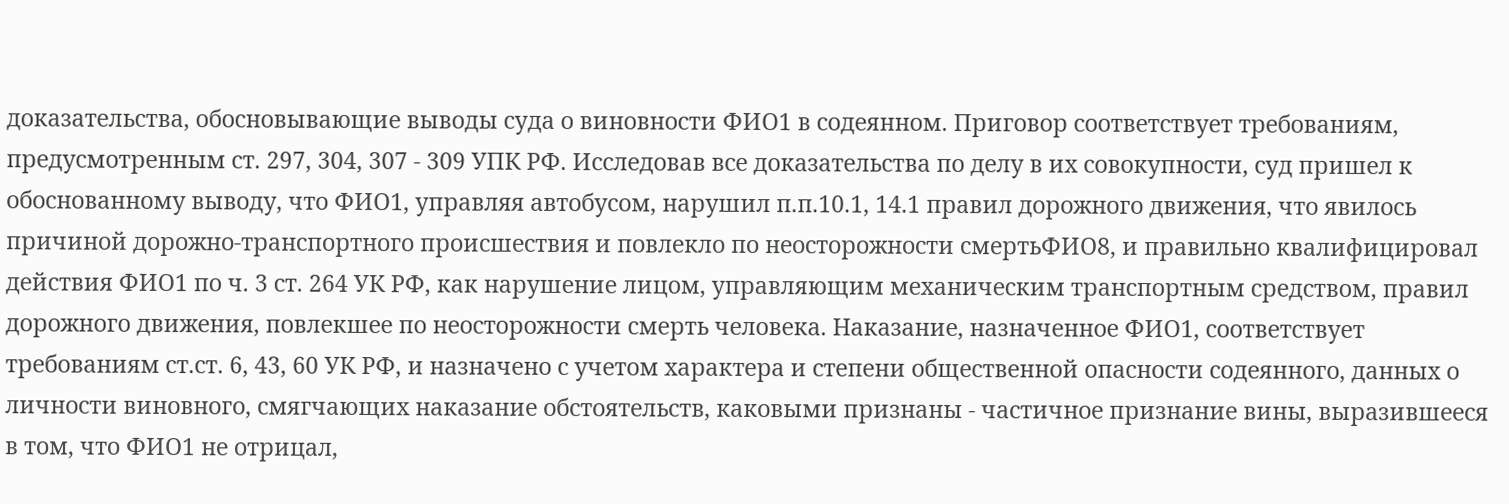доказательства, обосновывающие выводы суда о виновности ФИО1 в содеянном. Приговор соответствует требованиям, предусмотренным ст. 297, 304, 307 - 309 УПК РФ. Исследовав все доказательства по делу в их совокупности, суд пришел к обоснованному выводу, что ФИО1, управляя автобусом, нарушил п.п.10.1, 14.1 правил дорожного движения, что явилось причиной дорожно-транспортного происшествия и повлекло по неосторожности смертьФИО8, и правильно квалифицировал действия ФИО1 по ч. 3 ст. 264 УК РФ, как нарушение лицом, управляющим механическим транспортным средством, правил дорожного движения, повлекшее по неосторожности смерть человека. Наказание, назначенное ФИО1, соответствует требованиям ст.ст. 6, 43, 60 УК РФ, и назначено с учетом характера и степени общественной опасности содеянного, данных о личности виновного, смягчающих наказание обстоятельств, каковыми признаны - частичное признание вины, выразившееся в том, что ФИО1 не отрицал,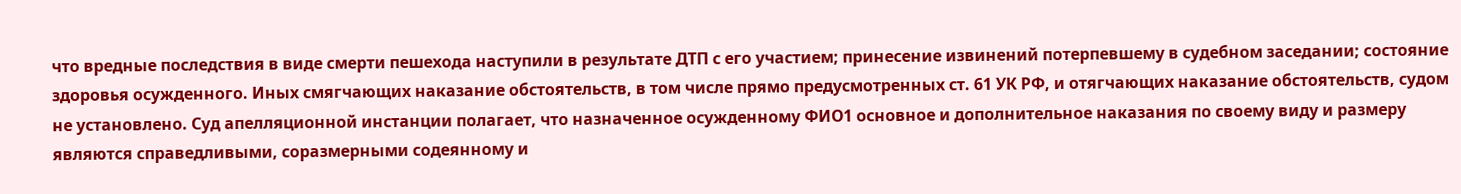что вредные последствия в виде смерти пешехода наступили в результате ДТП с его участием; принесение извинений потерпевшему в судебном заседании; состояние здоровья осужденного. Иных смягчающих наказание обстоятельств, в том числе прямо предусмотренных ст. 61 УК РФ, и отягчающих наказание обстоятельств, судом не установлено. Суд апелляционной инстанции полагает, что назначенное осужденному ФИО1 основное и дополнительное наказания по своему виду и размеру являются справедливыми, соразмерными содеянному и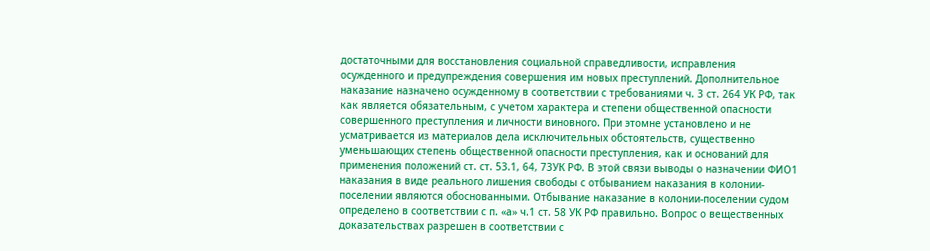достаточными для восстановления социальной справедливости, исправления осужденного и предупреждения совершения им новых преступлений. Дополнительное наказание назначено осужденному в соответствии с требованиями ч. 3 ст. 264 УК РФ, так как является обязательным, с учетом характера и степени общественной опасности совершенного преступления и личности виновного. При этомне установлено и не усматривается из материалов дела исключительных обстоятельств, существенно уменьшающих степень общественной опасности преступления, как и оснований для применения положений ст. ст. 53.1, 64, 73УК РФ. В этой связи выводы о назначении ФИО1 наказания в виде реального лишения свободы с отбыванием наказания в колонии-поселении являются обоснованными. Отбывание наказание в колонии-поселении судом определено в соответствии с п. «а» ч.1 ст. 58 УК РФ правильно. Вопрос о вещественных доказательствах разрешен в соответствии с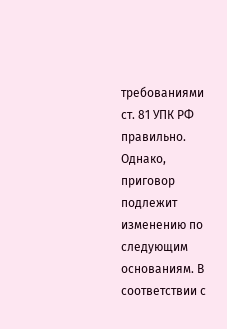требованиями ст. 81 УПК РФ правильно. Однако, приговор подлежит изменению по следующим основаниям. В соответствии с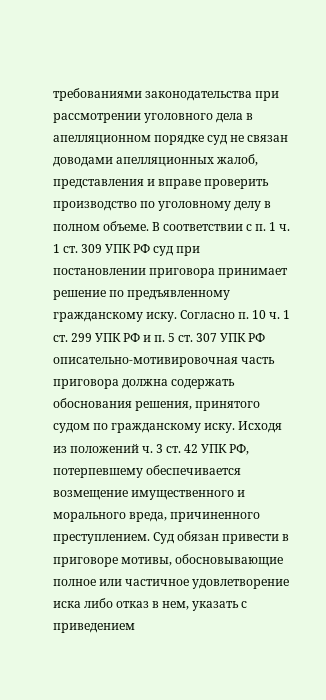требованиями законодательства при рассмотрении уголовного дела в апелляционном порядке суд не связан доводами апелляционных жалоб, представления и вправе проверить производство по уголовному делу в полном объеме. В соответствии с п. 1 ч. 1 ст. 309 УПК РФ суд при постановлении приговора принимает решение по предъявленному гражданскому иску. Согласно п. 10 ч. 1 ст. 299 УПК РФ и п. 5 ст. 307 УПК РФ описательно-мотивировочная часть приговора должна содержать обоснования решения, принятого судом по гражданскому иску. Исходя из положений ч. 3 ст. 42 УПК РФ, потерпевшему обеспечивается возмещение имущественного и морального вреда, причиненного преступлением. Суд обязан привести в приговоре мотивы, обосновывающие полное или частичное удовлетворение иска либо отказ в нем, указать с приведением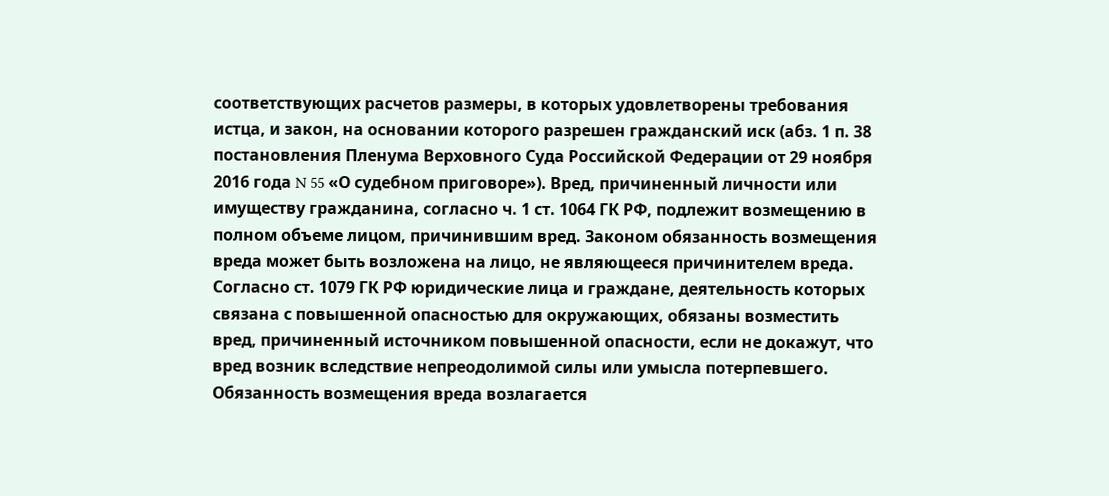соответствующих расчетов размеры, в которых удовлетворены требования истца, и закон, на основании которого разрешен гражданский иск (абз. 1 п. 38 постановления Пленума Верховного Суда Российской Федерации от 29 ноября 2016 года N 55 «О судебном приговоре»). Вред, причиненный личности или имуществу гражданина, согласно ч. 1 ст. 1064 ГК РФ, подлежит возмещению в полном объеме лицом, причинившим вред. Законом обязанность возмещения вреда может быть возложена на лицо, не являющееся причинителем вреда. Согласно ст. 1079 ГК РФ юридические лица и граждане, деятельность которых связана с повышенной опасностью для окружающих, обязаны возместить вред, причиненный источником повышенной опасности, если не докажут, что вред возник вследствие непреодолимой силы или умысла потерпевшего. Обязанность возмещения вреда возлагается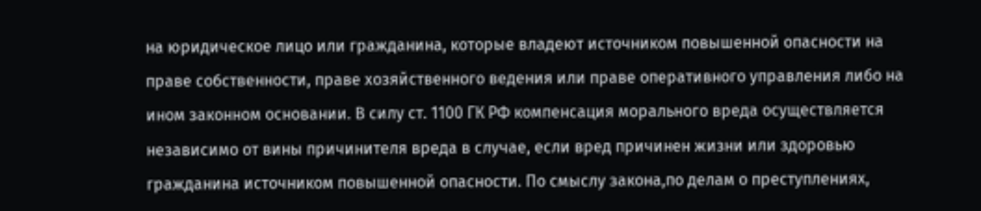на юридическое лицо или гражданина, которые владеют источником повышенной опасности на праве собственности, праве хозяйственного ведения или праве оперативного управления либо на ином законном основании. В силу ст. 1100 ГК РФ компенсация морального вреда осуществляется независимо от вины причинителя вреда в случае, если вред причинен жизни или здоровью гражданина источником повышенной опасности. По смыслу закона,по делам о преступлениях,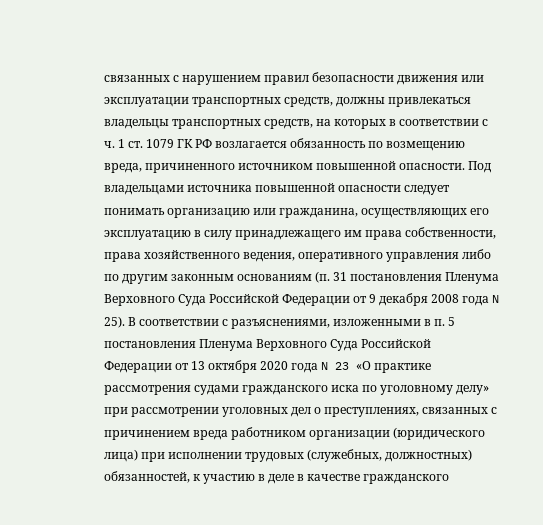связанных с нарушением правил безопасности движения или эксплуатации транспортных средств, должны привлекаться владельцы транспортных средств, на которых в соответствии с ч. 1 ст. 1079 ГК РФ возлагается обязанность по возмещению вреда, причиненного источником повышенной опасности. Под владельцами источника повышенной опасности следует понимать организацию или гражданина, осуществляющих его эксплуатацию в силу принадлежащего им права собственности, права хозяйственного ведения, оперативного управления либо по другим законным основаниям (п. 31 постановления Пленума Верховного Суда Российской Федерации от 9 декабря 2008 года N 25). В соответствии с разъяснениями, изложенными в п. 5 постановления Пленума Верховного Суда Российской Федерации от 13 октября 2020 года N 23 «О практике рассмотрения судами гражданского иска по уголовному делу» при рассмотрении уголовных дел о преступлениях, связанных с причинением вреда работником организации (юридического лица) при исполнении трудовых (служебных, должностных) обязанностей, к участию в деле в качестве гражданского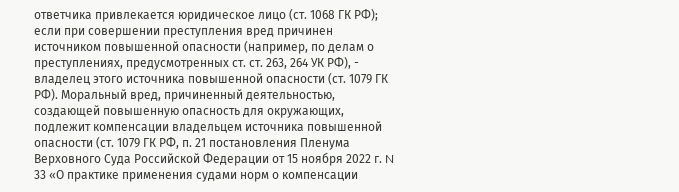ответчика привлекается юридическое лицо (ст. 1068 ГК РФ); если при совершении преступления вред причинен источником повышенной опасности (например, по делам о преступлениях, предусмотренных ст. ст. 263, 264 УК РФ), - владелец этого источника повышенной опасности (ст. 1079 ГК РФ). Моральный вред, причиненный деятельностью, создающей повышенную опасность для окружающих, подлежит компенсации владельцем источника повышенной опасности (ст. 1079 ГК РФ, п. 21 постановления Пленума Верховного Суда Российской Федерации от 15 ноября 2022 г. N 33 «О практике применения судами норм о компенсации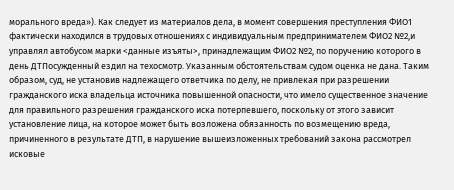морального вреда»). Как следует из материалов дела, в момент совершения преступления ФИО1 фактически находился в трудовых отношениях с индивидуальным предпринимателем ФИО2 №2,и управлял автобусом марки <данные изъяты>, принадлежащим ФИО2 №2, по поручению которого в день ДТПосужденный ездил на техосмотр. Указанным обстоятельствам судом оценка не дана. Таким образом, суд, не установив надлежащего ответчика по делу, не привлекая при разрешении гражданского иска владельца источника повышенной опасности, что имело существенное значение для правильного разрешения гражданского иска потерпевшего, поскольку от этого зависит установление лица, на которое может быть возложена обязанность по возмещению вреда, причиненного в результате ДТП, в нарушение вышеизложенных требований закона рассмотрел исковые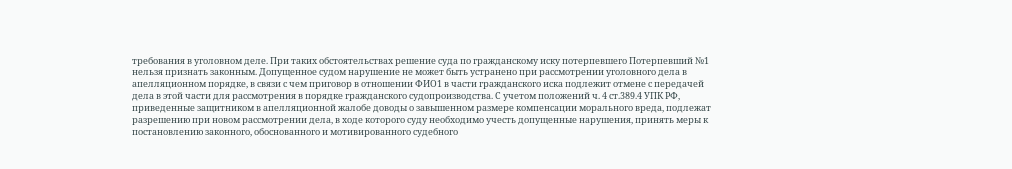требования в уголовном деле. При таких обстоятельствах решение суда по гражданскому иску потерпевшего Потерпевший №1 нельзя признать законным. Допущенное судом нарушение не может быть устранено при рассмотрении уголовного дела в апелляционном порядке, в связи с чем приговор в отношении ФИО1 в части гражданского иска подлежит отмене с передачей дела в этой части для рассмотрения в порядке гражданского судопроизводства. С учетом положений ч. 4 ст.389.4 УПК РФ, приведенные защитником в апелляционной жалобе доводы о завышенном размере компенсации морального вреда, подлежат разрешению при новом рассмотрении дела, в ходе которого суду необходимо учесть допущенные нарушения, принять меры к постановлению законного, обоснованного и мотивированного судебного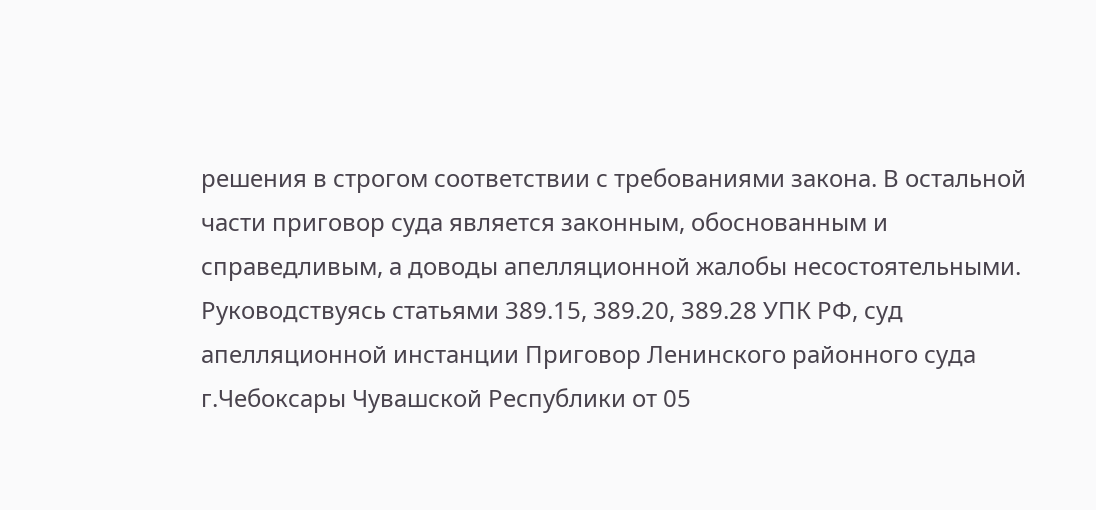решения в строгом соответствии с требованиями закона. В остальной части приговор суда является законным, обоснованным и справедливым, а доводы апелляционной жалобы несостоятельными. Руководствуясь статьями 389.15, 389.20, 389.28 УПК РФ, суд апелляционной инстанции Приговор Ленинского районного суда г.Чебоксары Чувашской Республики от 05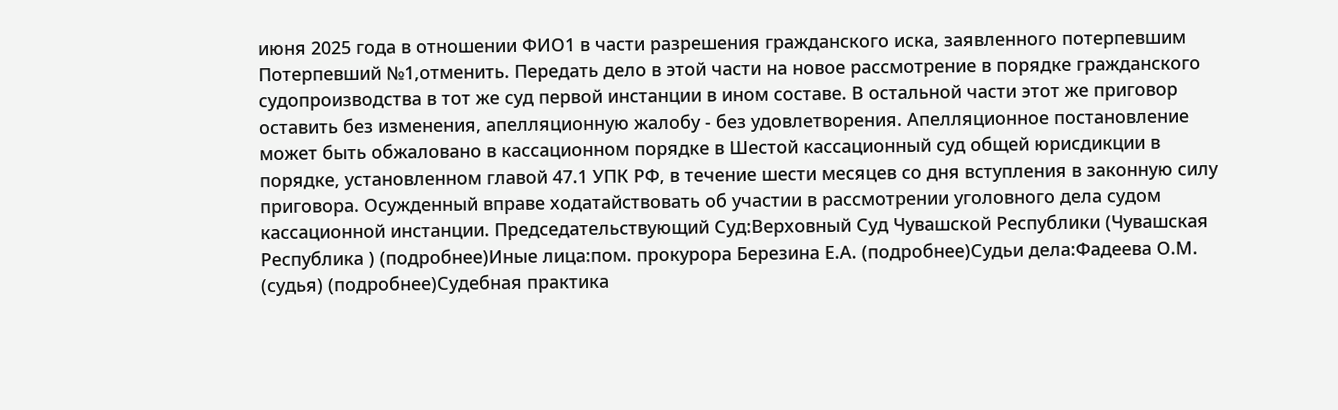июня 2025 года в отношении ФИО1 в части разрешения гражданского иска, заявленного потерпевшим Потерпевший №1,отменить. Передать дело в этой части на новое рассмотрение в порядке гражданского судопроизводства в тот же суд первой инстанции в ином составе. В остальной части этот же приговор оставить без изменения, апелляционную жалобу - без удовлетворения. Апелляционное постановление может быть обжаловано в кассационном порядке в Шестой кассационный суд общей юрисдикции в порядке, установленном главой 47.1 УПК РФ, в течение шести месяцев со дня вступления в законную силу приговора. Осужденный вправе ходатайствовать об участии в рассмотрении уголовного дела судом кассационной инстанции. Председательствующий Суд:Верховный Суд Чувашской Республики (Чувашская Республика ) (подробнее)Иные лица:пом. прокурора Березина Е.А. (подробнее)Судьи дела:Фадеева О.М. (судья) (подробнее)Судебная практика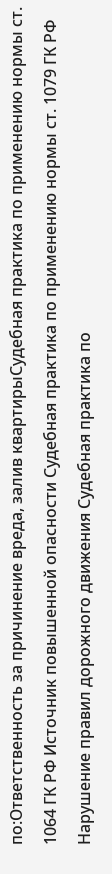по:Ответственность за причинение вреда, залив квартирыСудебная практика по применению нормы ст. 1064 ГК РФ Источник повышенной опасности Судебная практика по применению нормы ст. 1079 ГК РФ Нарушение правил дорожного движения Судебная практика по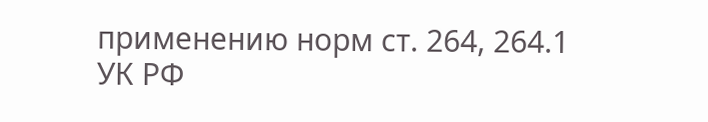применению норм ст. 264, 264.1 УК РФ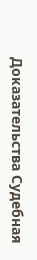Доказательства Судебная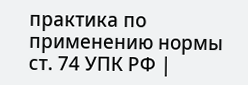практика по применению нормы ст. 74 УПК РФ |